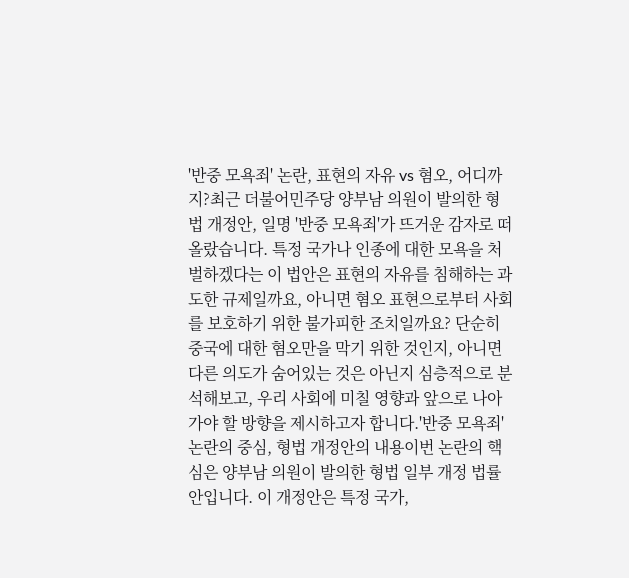'반중 모욕죄' 논란, 표현의 자유 vs 혐오, 어디까지?최근 더불어민주당 양부남 의원이 발의한 형법 개정안, 일명 '반중 모욕죄'가 뜨거운 감자로 떠올랐습니다. 특정 국가나 인종에 대한 모욕을 처벌하겠다는 이 법안은 표현의 자유를 침해하는 과도한 규제일까요, 아니면 혐오 표현으로부터 사회를 보호하기 위한 불가피한 조치일까요? 단순히 중국에 대한 혐오만을 막기 위한 것인지, 아니면 다른 의도가 숨어있는 것은 아닌지 심층적으로 분석해보고, 우리 사회에 미칠 영향과 앞으로 나아가야 할 방향을 제시하고자 합니다.'반중 모욕죄' 논란의 중심, 형법 개정안의 내용이번 논란의 핵심은 양부남 의원이 발의한 형법 일부 개정 법률안입니다. 이 개정안은 특정 국가,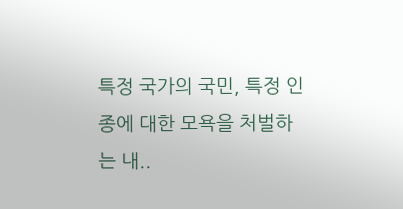특정 국가의 국민, 특정 인종에 대한 모욕을 처벌하는 내..